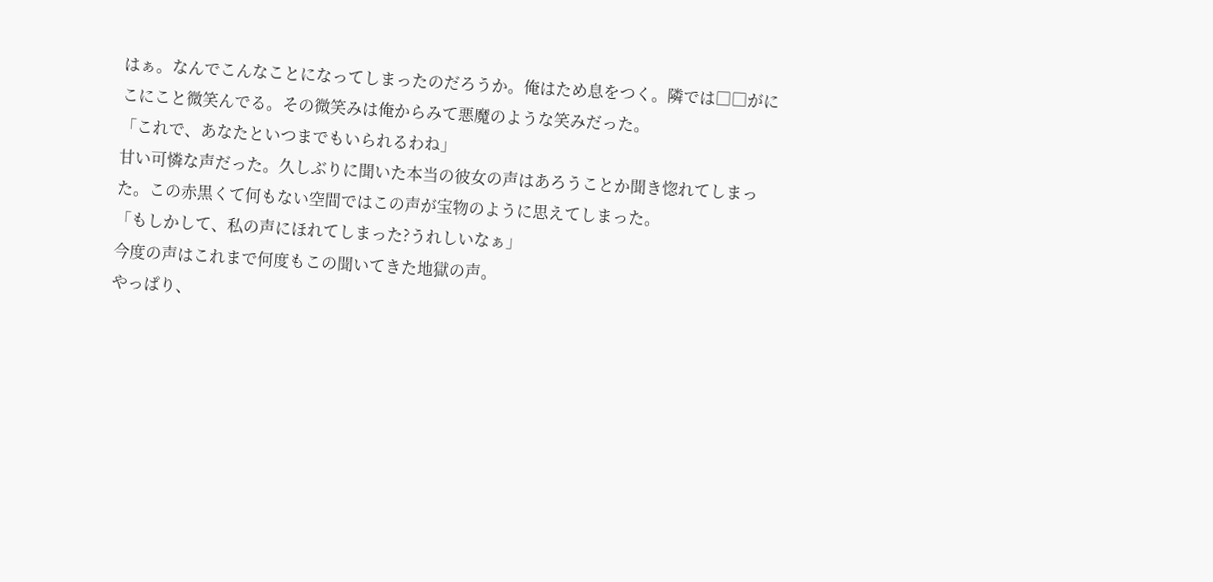はぁ。なんでこんなことになってしまったのだろうか。俺はため息をつく。隣では□□がにこにこと微笑んでる。その微笑みは俺からみて悪魔のような笑みだった。
「これで、あなたといつまでもいられるわね」
甘い可憐な声だった。久しぶりに聞いた本当の彼女の声はあろうことか聞き惚れてしまった。この赤黒くて何もない空間ではこの声が宝物のように思えてしまった。
「もしかして、私の声にほれてしまった?うれしいなぁ」
今度の声はこれまで何度もこの聞いてきた地獄の声。
やっぱり、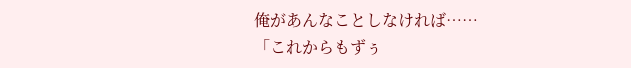俺があんなことしなければ……
「これからもずぅ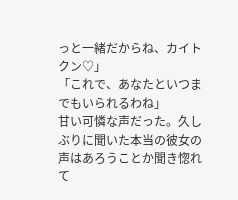っと一緒だからね、カイトクン♡」
「これで、あなたといつまでもいられるわね」
甘い可憐な声だった。久しぶりに聞いた本当の彼女の声はあろうことか聞き惚れて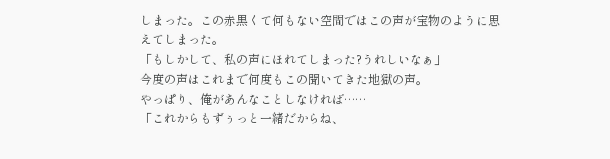しまった。この赤黒くて何もない空間ではこの声が宝物のように思えてしまった。
「もしかして、私の声にほれてしまった?うれしいなぁ」
今度の声はこれまで何度もこの聞いてきた地獄の声。
やっぱり、俺があんなことしなければ……
「これからもずぅっと一緒だからね、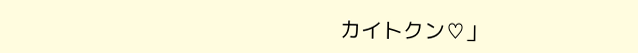カイトクン♡」